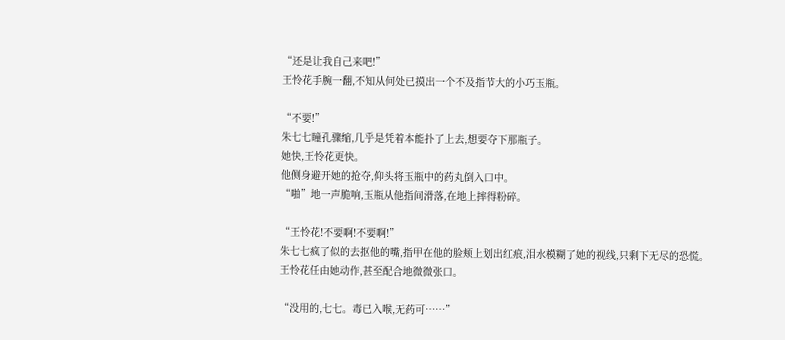“还是让我自己来吧!”
王怜花手腕一翻,不知从何处已摸出一个不及指节大的小巧玉瓶。

“不要!”
朱七七瞳孔骤缩,几乎是凭着本能扑了上去,想要夺下那瓶子。
她快,王怜花更快。
他侧身避开她的抢夺,仰头将玉瓶中的药丸倒入口中。
“啪”地一声脆响,玉瓶从他指间滑落,在地上摔得粉碎。

“王怜花!不要啊!不要啊!”
朱七七疯了似的去抠他的嘴,指甲在他的脸颊上划出红痕,泪水模糊了她的视线,只剩下无尽的恐慌。
王怜花任由她动作,甚至配合地微微张口。

“没用的,七七。毒已入喉,无药可……”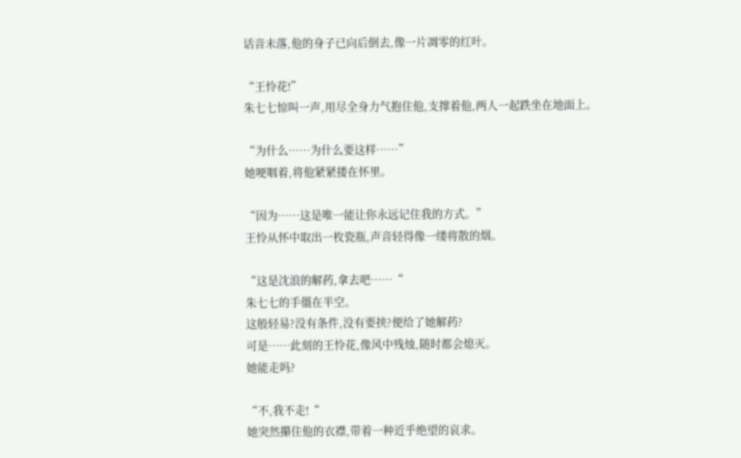话音未落,他的身子已向后倒去,像一片凋零的红叶。

“王怜花!”
朱七七惊叫一声,用尽全身力气抱住他,支撑着他,两人一起跌坐在地面上。

“为什么……为什么要这样……”
她哽咽着,将他紧紧搂在怀里。

“因为……这是唯一能让你永远记住我的方式。”
王怜从怀中取出一枚瓷瓶,声音轻得像一缕将散的烟。

“这是沈浪的解药,拿去吧……“
朱七七的手僵在半空。
这般轻易?没有条件,没有要挟?便给了她解药?
可是……此刻的王怜花,像风中残烛,随时都会熄灭。
她能走吗?

“不,我不走!“
她突然攥住他的衣襟,带着一种近乎绝望的哀求。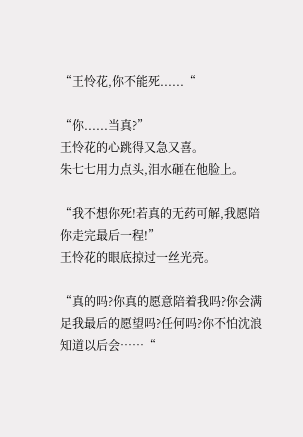“王怜花,你不能死......“

“你......当真?”
王怜花的心跳得又急又喜。
朱七七用力点头,泪水砸在他脸上。

“我不想你死!若真的无药可解,我愿陪你走完最后一程!”
王怜花的眼底掠过一丝光亮。

“真的吗?你真的愿意陪着我吗?你会满足我最后的愿望吗?任何吗?你不怕沈浪知道以后会……“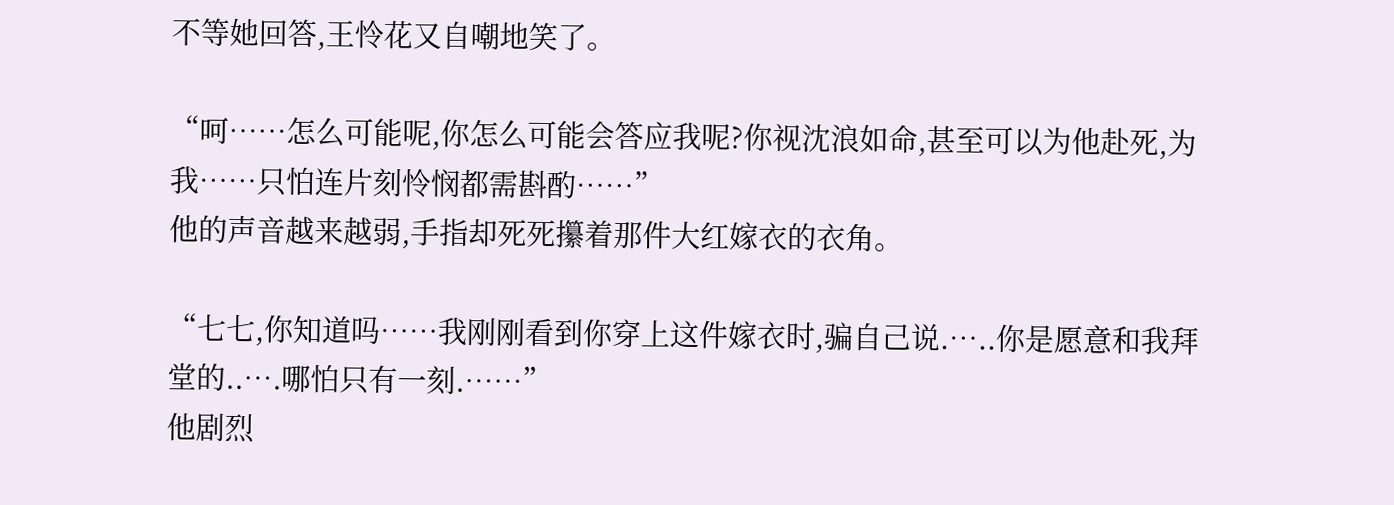不等她回答,王怜花又自嘲地笑了。

“呵……怎么可能呢,你怎么可能会答应我呢?你视沈浪如命,甚至可以为他赴死,为我……只怕连片刻怜悯都需斟酌……”
他的声音越来越弱,手指却死死攥着那件大红嫁衣的衣角。

“七七,你知道吗……我刚刚看到你穿上这件嫁衣时,骗自己说.…..你是愿意和我拜堂的..….哪怕只有一刻.……”
他剧烈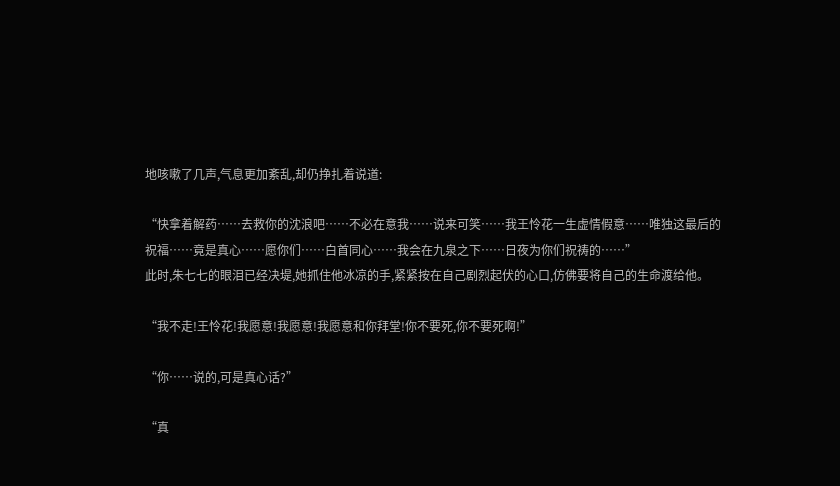地咳嗽了几声,气息更加紊乱,却仍挣扎着说道:

“快拿着解药……去救你的沈浪吧……不必在意我……说来可笑……我王怜花一生虚情假意……唯独这最后的祝福……竟是真心……愿你们……白首同心……我会在九泉之下……日夜为你们祝祷的……”
此时,朱七七的眼泪已经决堤,她抓住他冰凉的手,紧紧按在自己剧烈起伏的心口,仿佛要将自己的生命渡给他。

“我不走!王怜花!我愿意!我愿意!我愿意和你拜堂!你不要死,你不要死啊!”

“你……说的,可是真心话?”

“真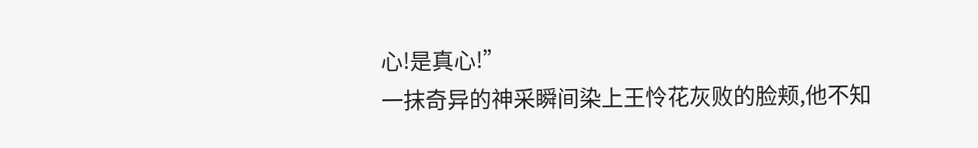心!是真心!”
一抹奇异的神采瞬间染上王怜花灰败的脸颊,他不知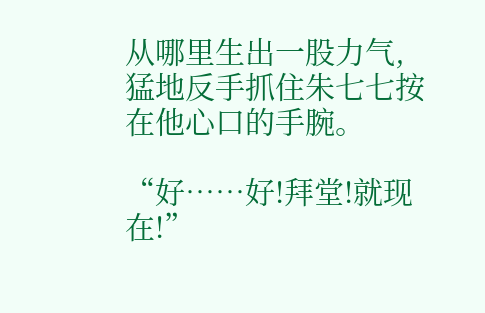从哪里生出一股力气,猛地反手抓住朱七七按在他心口的手腕。

“好……好!拜堂!就现在!”